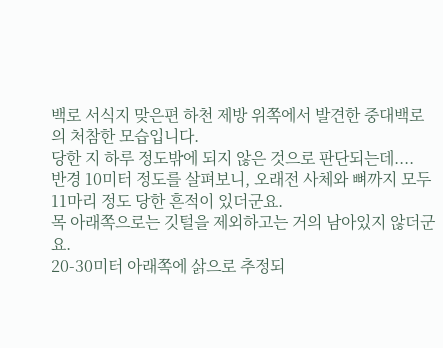백로 서식지 맞은편 하천 제방 위쪽에서 발견한 중대백로의 처참한 모습입니다.
당한 지 하루 정도밖에 되지 않은 것으로 판단되는데....
반경 10미터 정도를 살펴보니, 오래전 사체와 뼈까지 모두 11마리 정도 당한 흔적이 있더군요.
목 아래쪽으로는 깃털을 제외하고는 거의 남아있지 않더군요.
20-30미터 아래쪽에 삵으로 추정되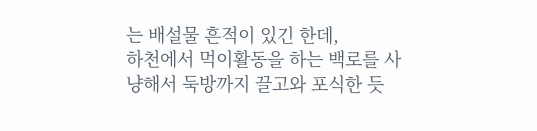는 배설물 흔적이 있긴 한데,
하천에서 먹이활동을 하는 백로를 사냥해서 둑방까지 끌고와 포식한 듯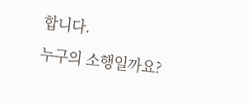합니다.
누구의 소행일까요?